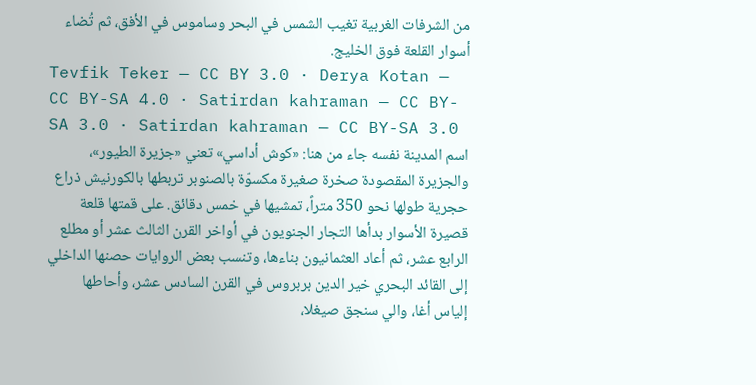من الشرفات الغربية تغيب الشمس في البحر وساموس في الأفق، ثم تُضاء أسوار القلعة فوق الخليج.
Tevfik Teker — CC BY 3.0 · Derya Kotan — CC BY-SA 4.0 · Satirdan kahraman — CC BY-SA 3.0 · Satirdan kahraman — CC BY-SA 3.0
اسم المدينة نفسه جاء من هنا: «كوش أداسي» تعني «جزيرة الطيور»، والجزيرة المقصودة صخرة صغيرة مكسوّة بالصنوبر تربطها بالكورنيش ذراع حجرية طولها نحو 350 متراً، تمشيها في خمس دقائق. على قمتها قلعة قصيرة الأسوار بدأها التجار الجنويون في أواخر القرن الثالث عشر أو مطلع الرابع عشر، ثم أعاد العثمانيون بناءها، وتنسب بعض الروايات حصنها الداخلي إلى القائد البحري خير الدين بربروس في القرن السادس عشر، وأحاطها إلياس أغا، والي سنجق صيغلا،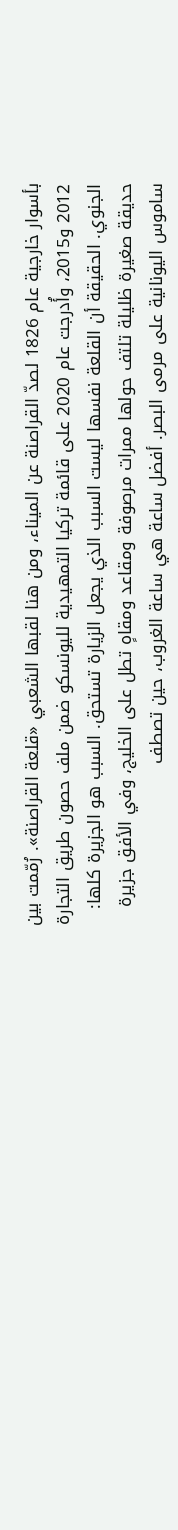بأسوار خارجية عام 1826 لصدّ القراصنة عن الميناء، ومن هنا لقبها الشعبي «قلعة القراصنة». رُمّمت بين 2012 و2015، وأُدرجت عام 2020 على قائمة تركيا التمهيدية لليونسكو ضمن ملف حصون طريق التجارة الجنوي. الحقيقة أن القلعة نفسها ليست السبب الذي يجعل الزيارة تستحق. السبب هو الجزيرة كلها: حديقة صغيرة ظليلة تلتف حولها ممرات مرصوفة ومقاعد ومقاهٍ تطل على الخليج، وفي الأفق جزيرة ساموس اليونانية على مرمى البصر. أفضل ساعة هي ساعة الغروب، حين تصطف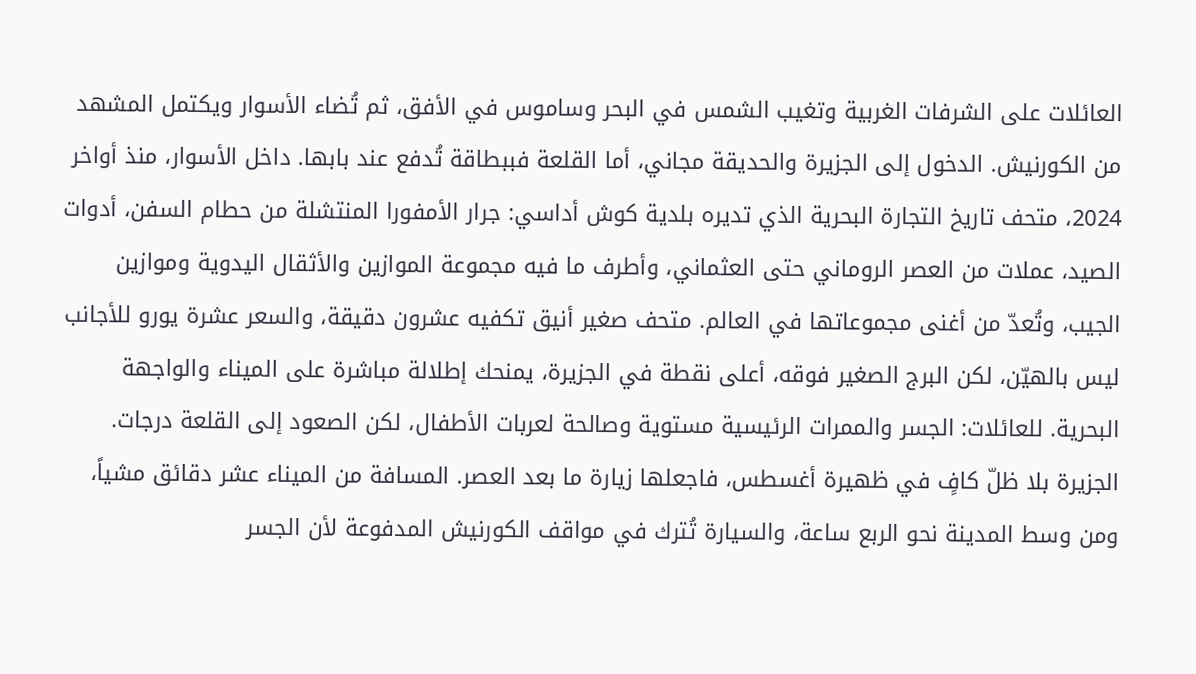العائلات على الشرفات الغربية وتغيب الشمس في البحر وساموس في الأفق، ثم تُضاء الأسوار ويكتمل المشهد من الكورنيش. الدخول إلى الجزيرة والحديقة مجاني، أما القلعة فببطاقة تُدفع عند بابها. داخل الأسوار، منذ أواخر 2024، متحف تاريخ التجارة البحرية الذي تديره بلدية كوش أداسي: جرار الأمفورا المنتشلة من حطام السفن، أدوات الصيد، عملات من العصر الروماني حتى العثماني، وأطرف ما فيه مجموعة الموازين والأثقال اليدوية وموازين الجيب، وتُعدّ من أغنى مجموعاتها في العالم. متحف صغير أنيق تكفيه عشرون دقيقة، والسعر عشرة يورو للأجانب ليس بالهيّن، لكن البرج الصغير فوقه، أعلى نقطة في الجزيرة، يمنحك إطلالة مباشرة على الميناء والواجهة البحرية. للعائلات: الجسر والممرات الرئيسية مستوية وصالحة لعربات الأطفال، لكن الصعود إلى القلعة درجات. الجزيرة بلا ظلّ كافٍ في ظهيرة أغسطس، فاجعلها زيارة ما بعد العصر. المسافة من الميناء عشر دقائق مشياً، ومن وسط المدينة نحو الربع ساعة، والسيارة تُترك في مواقف الكورنيش المدفوعة لأن الجسر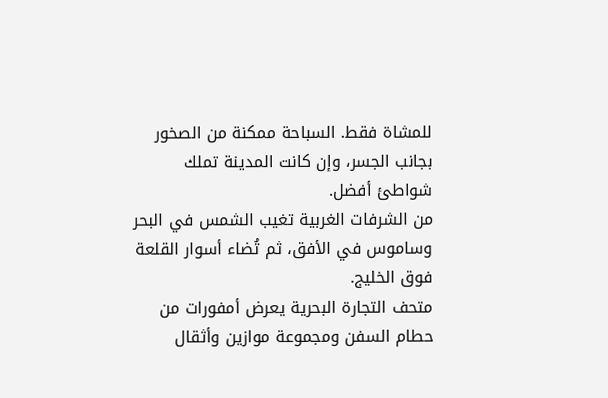للمشاة فقط. السباحة ممكنة من الصخور بجانب الجسر، وإن كانت المدينة تملك شواطئ أفضل.
من الشرفات الغربية تغيب الشمس في البحر وساموس في الأفق، ثم تُضاء أسوار القلعة فوق الخليج.
متحف التجارة البحرية يعرض أمفورات من حطام السفن ومجموعة موازين وأثقال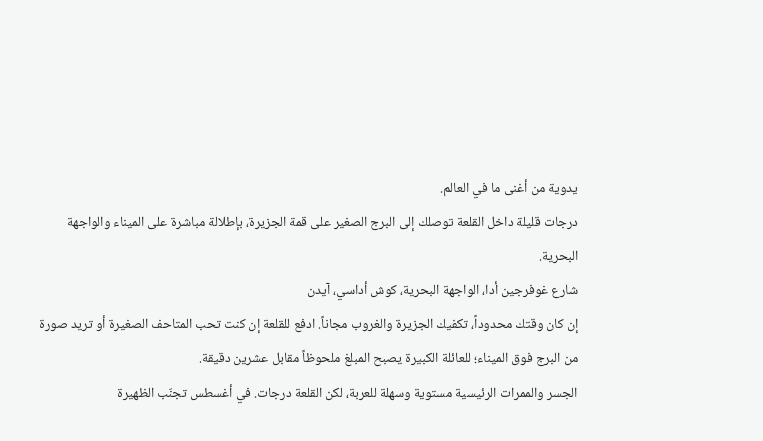يدوية من أغنى ما في العالم.
درجات قليلة داخل القلعة توصلك إلى البرج الصغير على قمة الجزيرة، بإطلالة مباشرة على الميناء والواجهة البحرية.
شارع غوفرجين أدا، الواجهة البحرية، كوش أداسي، آيدن
إن كان وقتك محدوداً، تكفيك الجزيرة والغروب مجاناً. ادفع للقلعة إن كنت تحب المتاحف الصغيرة أو تريد صورة من البرج فوق الميناء؛ للعائلة الكبيرة يصبح المبلغ ملحوظاً مقابل عشرين دقيقة.
الجسر والممرات الرئيسية مستوية وسهلة للعربة، لكن القلعة درجات. في أغسطس تجنّب الظهيرة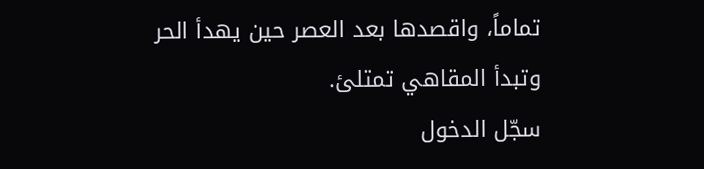تماماً، واقصدها بعد العصر حين يهدأ الحر وتبدأ المقاهي تمتلئ.
سجّل الدخول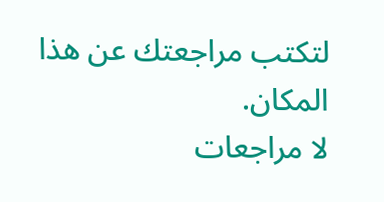لتكتب مراجعتك عن هذا المكان.
لا مراجعات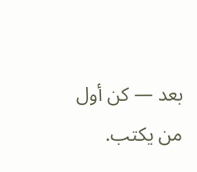بعد — كن أول من يكتب.